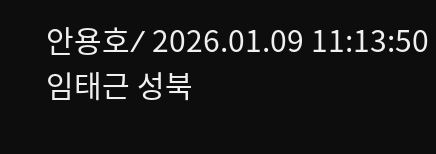안용호⁄ 2026.01.09 11:13:50
임태근 성북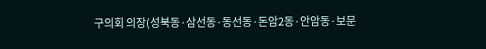구의회 의장(성북동·삼선동·동선동·돈암2동·안암동·보문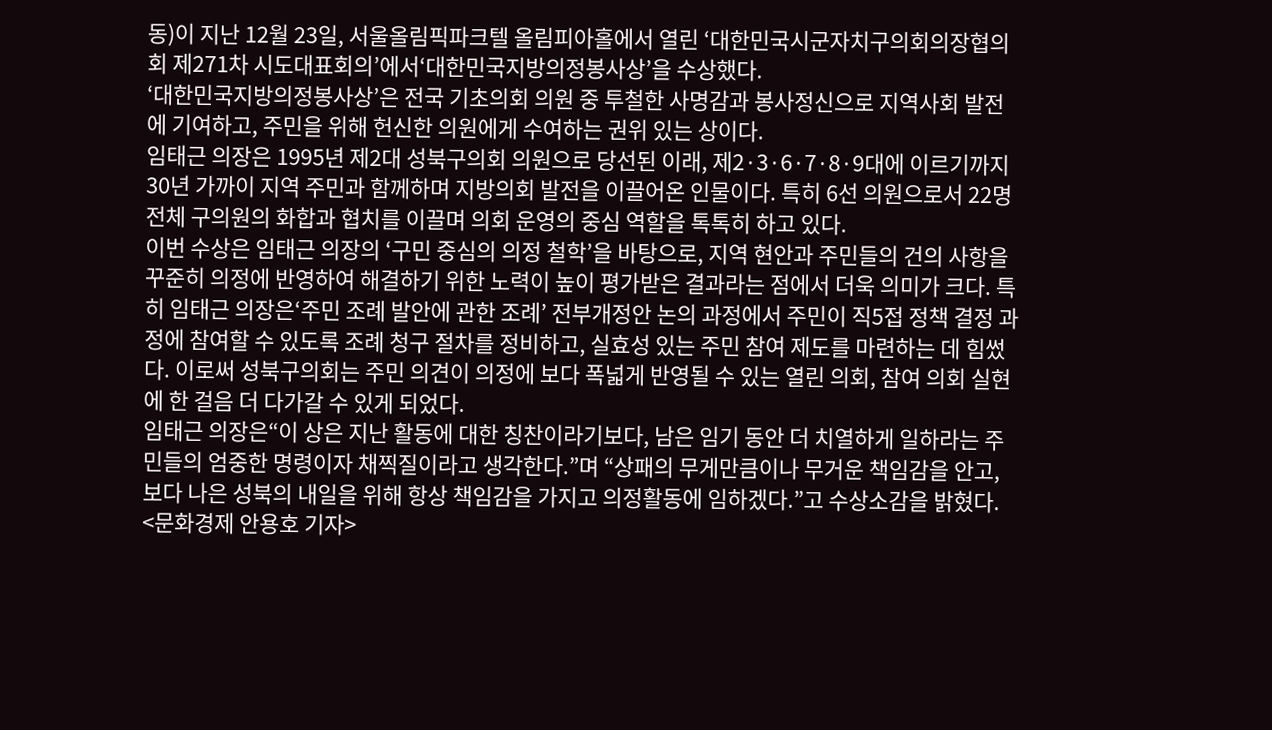동)이 지난 12월 23일, 서울올림픽파크텔 올림피아홀에서 열린 ‘대한민국시군자치구의회의장협의회 제271차 시도대표회의’에서‘대한민국지방의정봉사상’을 수상했다.
‘대한민국지방의정봉사상’은 전국 기초의회 의원 중 투철한 사명감과 봉사정신으로 지역사회 발전에 기여하고, 주민을 위해 헌신한 의원에게 수여하는 권위 있는 상이다.
임태근 의장은 1995년 제2대 성북구의회 의원으로 당선된 이래, 제2·3·6·7·8·9대에 이르기까지 30년 가까이 지역 주민과 함께하며 지방의회 발전을 이끌어온 인물이다. 특히 6선 의원으로서 22명 전체 구의원의 화합과 협치를 이끌며 의회 운영의 중심 역할을 톡톡히 하고 있다.
이번 수상은 임태근 의장의 ‘구민 중심의 의정 철학’을 바탕으로, 지역 현안과 주민들의 건의 사항을 꾸준히 의정에 반영하여 해결하기 위한 노력이 높이 평가받은 결과라는 점에서 더욱 의미가 크다. 특히 임태근 의장은‘주민 조례 발안에 관한 조례’ 전부개정안 논의 과정에서 주민이 직5접 정책 결정 과정에 참여할 수 있도록 조례 청구 절차를 정비하고, 실효성 있는 주민 참여 제도를 마련하는 데 힘썼다. 이로써 성북구의회는 주민 의견이 의정에 보다 폭넓게 반영될 수 있는 열린 의회, 참여 의회 실현에 한 걸음 더 다가갈 수 있게 되었다.
임태근 의장은“이 상은 지난 활동에 대한 칭찬이라기보다, 남은 임기 동안 더 치열하게 일하라는 주민들의 엄중한 명령이자 채찍질이라고 생각한다.”며 “상패의 무게만큼이나 무거운 책임감을 안고, 보다 나은 성북의 내일을 위해 항상 책임감을 가지고 의정활동에 임하겠다.”고 수상소감을 밝혔다.
<문화경제 안용호 기자>